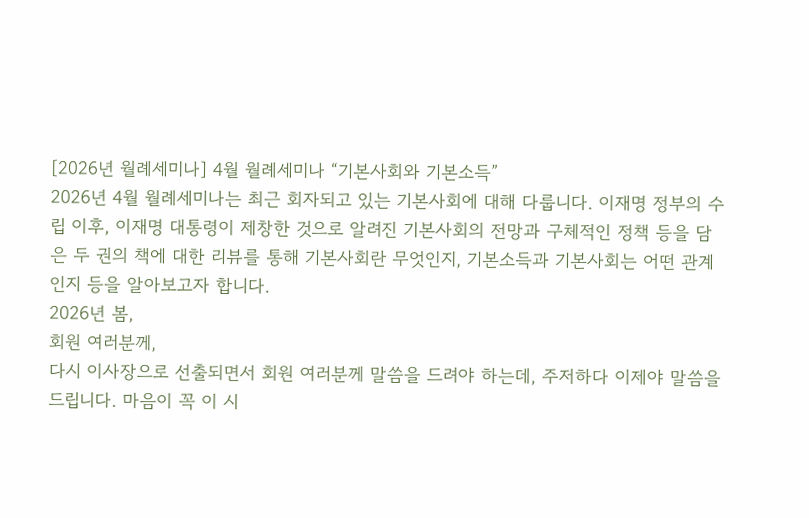[2026년 월례세미나] 4월 월례세미나 “기본사회와 기본소득”
2026년 4월 월례세미나는 최근 회자되고 있는 기본사회에 대해 다룹니다. 이재명 정부의 수립 이후, 이재명 대통령이 제창한 것으로 알려진 기본사회의 전망과 구체적인 정책 등을 담은 두 권의 책에 대한 리뷰를 통해 기본사회란 무엇인지, 기본소득과 기본사회는 어떤 관계인지 등을 알아보고자 합니다.
2026년 봄,
회원 여러분께,
다시 이사장으로 선출되면서 회원 여러분께 말씀을 드려야 하는데, 주저하다 이제야 말씀을 드립니다. 마음이 꼭 이 시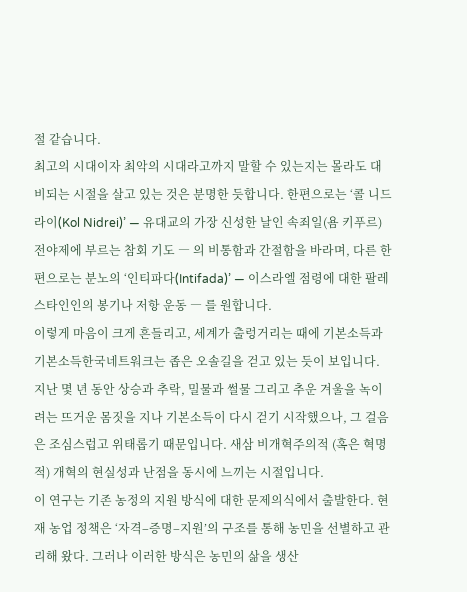절 같습니다.
최고의 시대이자 최악의 시대라고까지 말할 수 있는지는 몰라도 대비되는 시절을 살고 있는 것은 분명한 듯합니다. 한편으로는 ‘콜 니드라이(Kol Nidrei)’ ― 유대교의 가장 신성한 날인 속죄일(욤 키푸르) 전야제에 부르는 참회 기도 ― 의 비통함과 간절함을 바라며, 다른 한편으로는 분노의 ‘인티파다(Intifada)’ ― 이스라엘 점령에 대한 팔레스타인인의 봉기나 저항 운동 ― 를 원합니다.
이렇게 마음이 크게 흔들리고, 세계가 출렁거리는 때에 기본소득과 기본소득한국네트워크는 좁은 오솔길을 걷고 있는 듯이 보입니다. 지난 몇 년 동안 상승과 추락, 밀물과 썰물 그리고 추운 겨울을 녹이려는 뜨거운 몸짓을 지나 기본소득이 다시 걷기 시작했으나, 그 걸음은 조심스럽고 위태롭기 때문입니다. 새삼 비개혁주의적 (혹은 혁명적) 개혁의 현실성과 난점을 동시에 느끼는 시절입니다.
이 연구는 기존 농정의 지원 방식에 대한 문제의식에서 출발한다. 현재 농업 정책은 ‘자격–증명–지원’의 구조를 통해 농민을 선별하고 관리해 왔다. 그러나 이러한 방식은 농민의 삶을 생산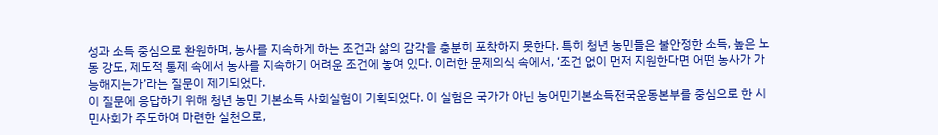성과 소득 중심으로 환원하며, 농사를 지속하게 하는 조건과 삶의 감각을 충분히 포착하지 못한다. 특히 청년 농민들은 불안정한 소득, 높은 노동 강도, 제도적 통제 속에서 농사를 지속하기 어려운 조건에 놓여 있다. 이러한 문제의식 속에서, ‘조건 없이 먼저 지원한다면 어떤 농사가 가능해지는가’라는 질문이 제기되었다.
이 질문에 응답하기 위해 청년 농민 기본소득 사회실험이 기획되었다. 이 실험은 국가가 아닌 농어민기본소득전국운동본부를 중심으로 한 시민사회가 주도하여 마련한 실천으로,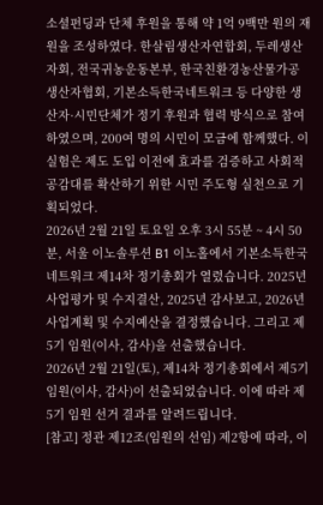소셜펀딩과 단체 후원을 통해 약 1억 9백만 원의 재원을 조성하였다. 한살림생산자연합회, 두레생산자회, 전국귀농운동본부, 한국친환경농산물가공생산자협회, 기본소득한국네트워크 등 다양한 생산자·시민단체가 정기 후원과 협력 방식으로 참여하였으며, 200여 명의 시민이 모금에 함께했다. 이 실험은 제도 도입 이전에 효과를 검증하고 사회적 공감대를 확산하기 위한 시민 주도형 실천으로 기획되었다.
2026년 2월 21일 토요일 오후 3시 55분 ~ 4시 50분, 서울 이노솔루션 B1 이노홀에서 기본소득한국네트워크 제14차 정기총회가 열렸습니다. 2025년 사업평가 및 수지결산, 2025년 감사보고, 2026년 사업계획 및 수지예산을 결정했습니다. 그리고 제5기 임원(이사, 감사)을 선출했습니다.
2026년 2월 21일(토), 제14차 정기총회에서 제5기 임원(이사, 감사)이 선출되었습니다. 이에 따라 제5기 임원 선거 결과를 알려드립니다.
[참고] 정관 제12조(임원의 선임) 제2항에 따라, 이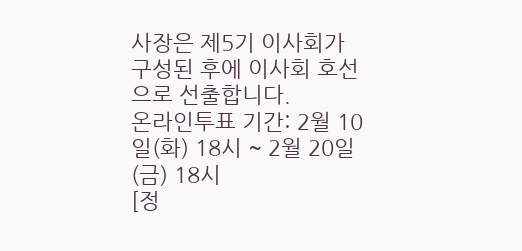사장은 제5기 이사회가 구성된 후에 이사회 호선으로 선출합니다.
온라인투표 기간: 2월 10일(화) 18시 ~ 2월 20일(금) 18시
[정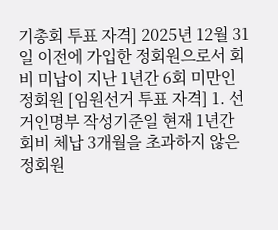기총회 투표 자격] 2025년 12월 31일 이전에 가입한 정회원으로서 회비 미납이 지난 1년간 6회 미만인 정회원 [임원선거 투표 자격] 1. 선거인명부 작성기준일 현재 1년간 회비 체납 3개월을 초과하지 않은 정회원